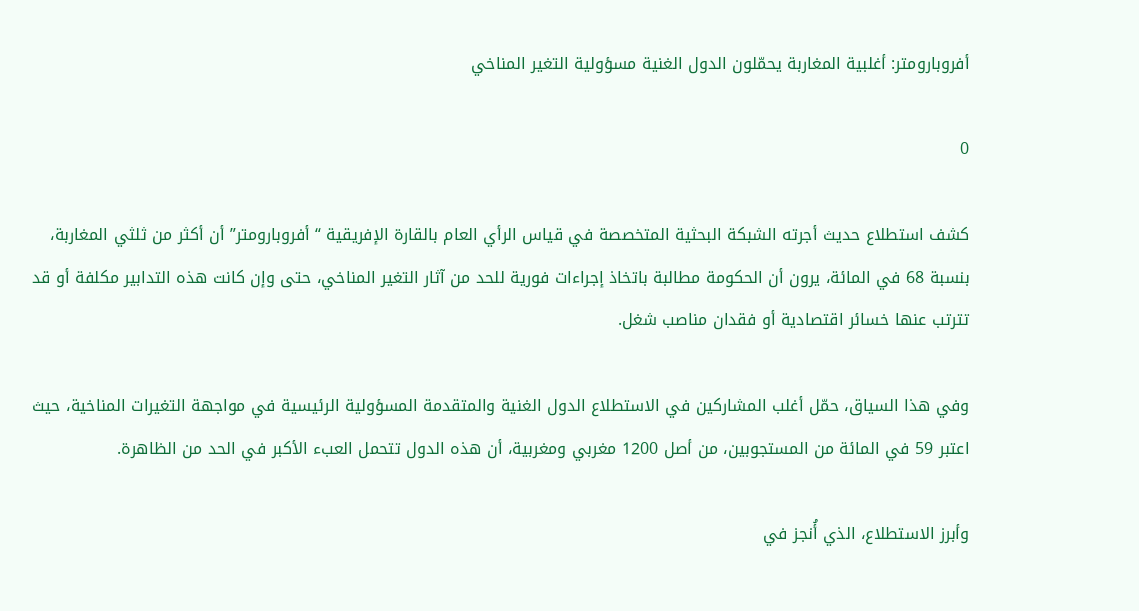أفروبارومتر: أغلبية المغاربة يحمّلون الدول الغنية مسؤولية التغير المناخي

0

كشف استطلاع حديث أجرته الشبكة البحثية المتخصصة في قياس الرأي العام بالقارة الإفريقية “أفروبارومتر” أن أكثر من ثلثي المغاربة، بنسبة 68 في المائة، يرون أن الحكومة مطالبة باتخاذ إجراءات فورية للحد من آثار التغير المناخي، حتى وإن كانت هذه التدابير مكلفة أو قد تترتب عنها خسائر اقتصادية أو فقدان مناصب شغل.

وفي هذا السياق، حمّل أغلب المشاركين في الاستطلاع الدول الغنية والمتقدمة المسؤولية الرئيسية في مواجهة التغيرات المناخية، حيث اعتبر 59 في المائة من المستجوبين، من أصل 1200 مغربي ومغربية، أن هذه الدول تتحمل العبء الأكبر في الحد من الظاهرة.

وأبرز الاستطلاع، الذي أُنجز في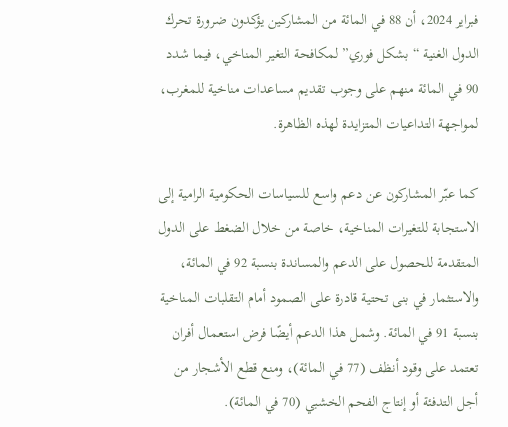فبراير 2024، أن 88 في المائة من المشاركين يؤكدون ضرورة تحرك الدول الغنية “بشكل فوري” لمكافحة التغير المناخي، فيما شدد 90 في المائة منهم على وجوب تقديم مساعدات مناخية للمغرب، لمواجهة التداعيات المتزايدة لهذه الظاهرة.

كما عبّر المشاركون عن دعم واسع للسياسات الحكومية الرامية إلى الاستجابة للتغيرات المناخية، خاصة من خلال الضغط على الدول المتقدمة للحصول على الدعم والمساندة بنسبة 92 في المائة، والاستثمار في بنى تحتية قادرة على الصمود أمام التقلبات المناخية بنسبة 91 في المائة. وشمل هذا الدعم أيضًا فرض استعمال أفران تعتمد على وقود أنظف (77 في المائة)، ومنع قطع الأشجار من أجل التدفئة أو إنتاج الفحم الخشبي (70 في المائة).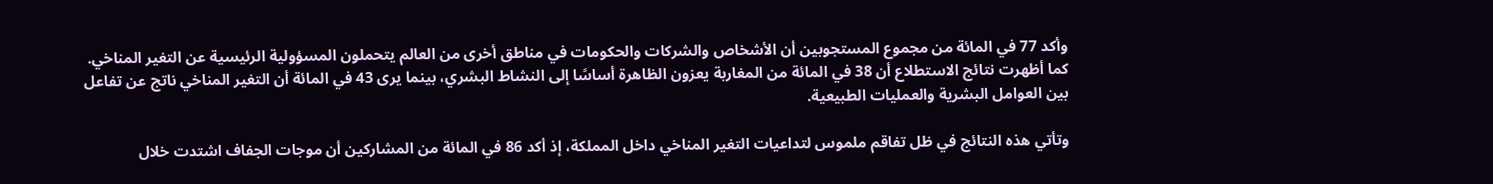وأكد 77 في المائة من مجموع المستجوبين أن الأشخاص والشركات والحكومات في مناطق أخرى من العالم يتحملون المسؤولية الرئيسية عن التغير المناخي. كما أظهرت نتائج الاستطلاع أن 38 في المائة من المغاربة يعزون الظاهرة أساسًا إلى النشاط البشري، بينما يرى 43 في المائة أن التغير المناخي ناتج عن تفاعل بين العوامل البشرية والعمليات الطبيعية.

وتأتي هذه النتائج في ظل تفاقم ملموس لتداعيات التغير المناخي داخل المملكة، إذ أكد 86 في المائة من المشاركين أن موجات الجفاف اشتدت خلال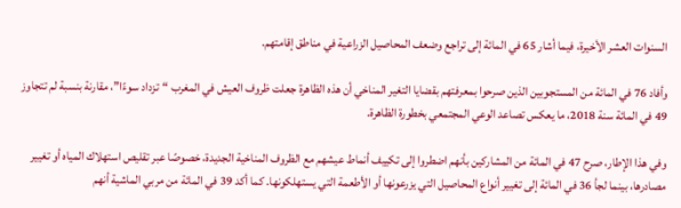السنوات العشر الأخيرة، فيما أشار 65 في المائة إلى تراجع وضعف المحاصيل الزراعية في مناطق إقامتهم.

وأفاد 76 في المائة من المستجوبين الذين صرحوا بمعرفتهم بقضايا التغير المناخي أن هذه الظاهرة جعلت ظروف العيش في المغرب “تزداد سوءًا”، مقارنة بنسبة لم تتجاوز 49 في المائة سنة 2018، ما يعكس تصاعد الوعي المجتمعي بخطورة الظاهرة.

وفي هذا الإطار، صرح 47 في المائة من المشاركين بأنهم اضطروا إلى تكييف أنماط عيشهم مع الظروف المناخية الجديدة، خصوصًا عبر تقليص استهلاك المياه أو تغيير مصادرها، بينما لجأ 36 في المائة إلى تغيير أنواع المحاصيل التي يزرعونها أو الأطعمة التي يستهلكونها. كما أكد 39 في المائة من مربي الماشية أنهم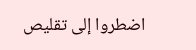اضطروا إلى تقليص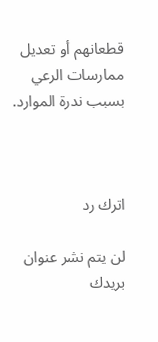قطعانهم أو تعديل ممارسات الرعي بسبب ندرة الموارد.



اترك رد

لن يتم نشر عنوان بريدك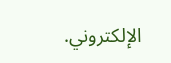الإلكتروني.